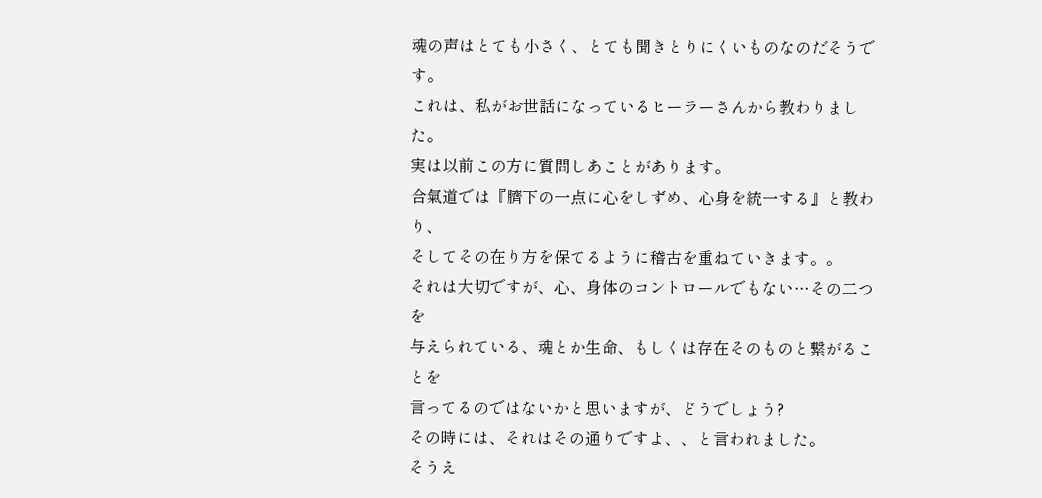魂の声はとても小さく、とても聞きとりにくいものなのだそうです。
これは、私がお世話になっているヒーラーさんから教わりました。
実は以前この方に質問しあことがあります。
合氣道では『臍下の一点に心をしずめ、心身を統一する』と教わり、
そしてその在り方を保てるように稽古を重ねていきます。。
それは大切ですが、心、身体のコントロールでもない…その二つを
与えられている、魂とか生命、もしくは存在そのものと繋がることを
言ってるのではないかと思いますが、どうでしょう?
その時には、それはその通りですよ、、と言われました。
そうえ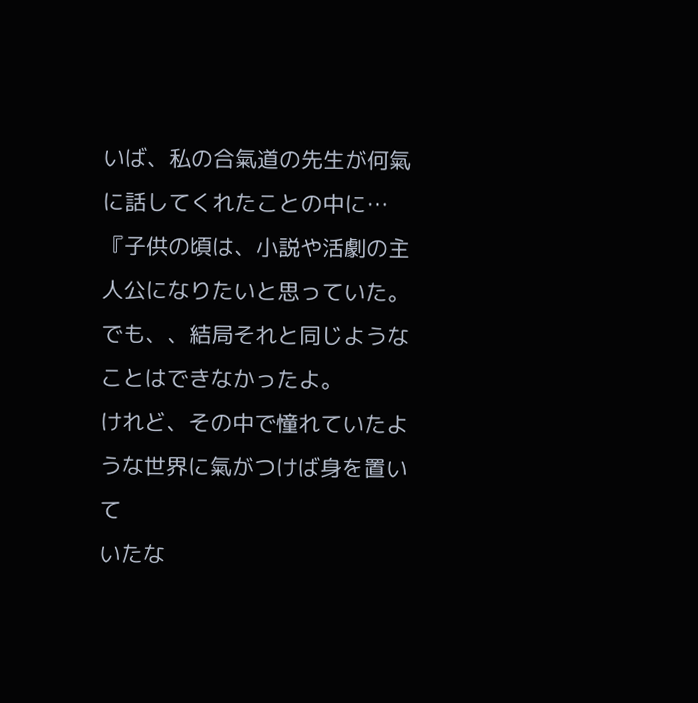いば、私の合氣道の先生が何氣に話してくれたことの中に…
『子供の頃は、小説や活劇の主人公になりたいと思っていた。
でも、、結局それと同じようなことはできなかったよ。
けれど、その中で憧れていたような世界に氣がつけば身を置いて
いたな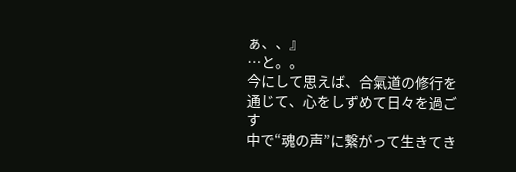ぁ、、』
…と。。
今にして思えば、合氣道の修行を通じて、心をしずめて日々を過ごす
中で“魂の声”に繋がって生きてき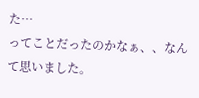た…
ってことだったのかなぁ、、なんて思いました。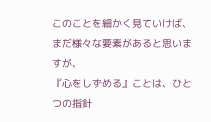このことを細かく見ていけば、まだ様々な要素があると思いますが、
『心をしずめる』ことは、ひとつの指針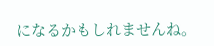になるかもしれませんね。